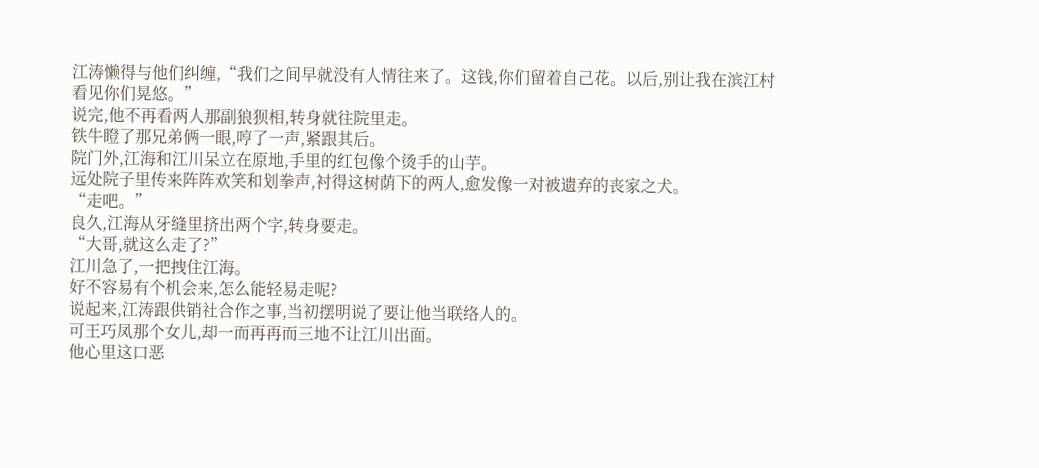江涛懒得与他们纠缠,“我们之间早就没有人情往来了。这钱,你们留着自己花。以后,别让我在滨江村看见你们晃悠。”
说完,他不再看两人那副狼狈相,转身就往院里走。
铁牛瞪了那兄弟俩一眼,哼了一声,紧跟其后。
院门外,江海和江川呆立在原地,手里的红包像个烫手的山芋。
远处院子里传来阵阵欢笑和划拳声,衬得这树荫下的两人,愈发像一对被遗弃的丧家之犬。
“走吧。”
良久,江海从牙缝里挤出两个字,转身要走。
“大哥,就这么走了?”
江川急了,一把拽住江海。
好不容易有个机会来,怎么能轻易走呢?
说起来,江涛跟供销社合作之事,当初摆明说了要让他当联络人的。
可王巧凤那个女儿,却一而再再而三地不让江川出面。
他心里这口恶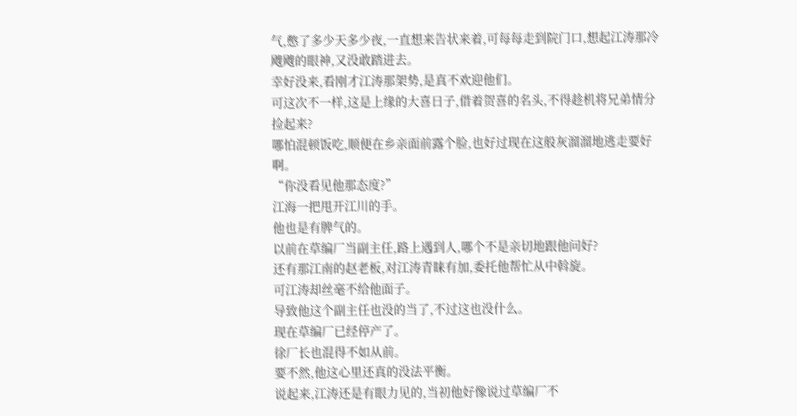气,憋了多少天多少夜,一直想来告状来着,可每每走到院门口,想起江涛那冷飕飕的眼神,又没敢踏进去。
幸好没来,看刚才江涛那架势,是真不欢迎他们。
可这次不一样,这是上缘的大喜日子,借着贺喜的名头,不得趁机将兄弟情分捡起来?
哪怕混顿饭吃,顺便在乡亲面前露个脸,也好过现在这般灰溜溜地逃走要好啊。
“你没看见他那态度?”
江海一把甩开江川的手。
他也是有脾气的。
以前在草编厂当副主任,路上遇到人,哪个不是亲切地跟他问好?
还有那江南的赵老板,对江涛青睐有加,委托他帮忙从中斡旋。
可江涛却丝毫不给他面子。
导致他这个副主任也没的当了,不过这也没什么。
现在草编厂已经停产了。
徐厂长也混得不如从前。
要不然,他这心里还真的没法平衡。
说起来,江涛还是有眼力见的,当初他好像说过草编厂不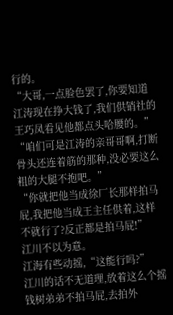行的。
“大哥,一点脸色罢了,你要知道江涛现在挣大钱了,我们供销社的王巧凤看见他都点头哈腰的。”
“咱们可是江涛的亲哥哥啊,打断骨头还连着筋的那种,没必要这么粗的大腿不抱吧。”
“你就把他当成徐厂长那样拍马屁,我把他当成王主任供着,这样不就行了?反正都是拍马屁!”
江川不以为意。
江海有些动摇,“这能行吗?”
江川的话不无道理,放着这么个摇钱树弟弟不拍马屁,去拍外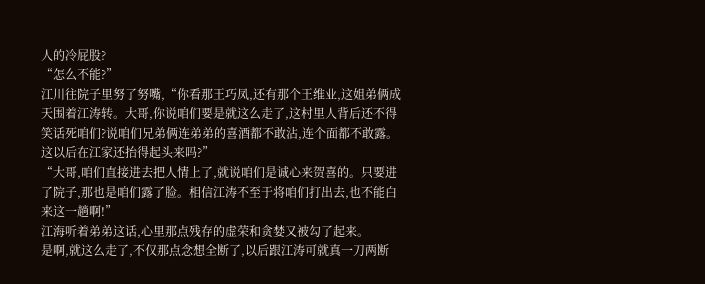人的冷屁股?
“怎么不能?”
江川往院子里努了努嘴,“你看那王巧凤,还有那个王维业,这姐弟俩成天围着江涛转。大哥,你说咱们要是就这么走了,这村里人背后还不得笑话死咱们?说咱们兄弟俩连弟弟的喜酒都不敢沾,连个面都不敢露。这以后在江家还抬得起头来吗?”
“大哥,咱们直接进去把人情上了,就说咱们是诚心来贺喜的。只要进了院子,那也是咱们露了脸。相信江涛不至于将咱们打出去,也不能白来这一趟啊!”
江海听着弟弟这话,心里那点残存的虚荣和贪婪又被勾了起来。
是啊,就这么走了,不仅那点念想全断了,以后跟江涛可就真一刀两断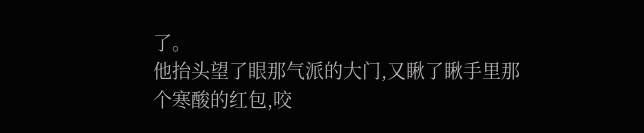了。
他抬头望了眼那气派的大门,又瞅了瞅手里那个寒酸的红包,咬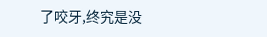了咬牙,终究是没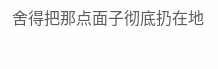舍得把那点面子彻底扔在地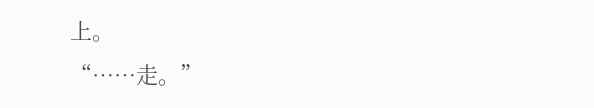上。
“……走。”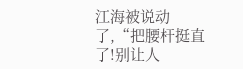江海被说动了,“把腰杆挺直了!别让人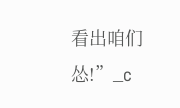看出咱们怂!”_c